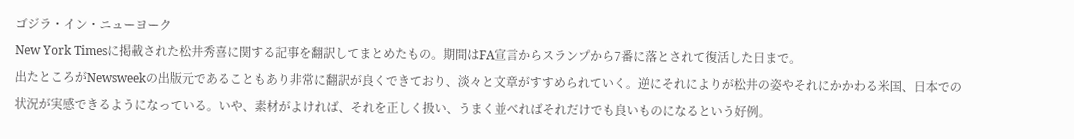ゴジラ・イン・ニューヨーク
New York Timesに掲載された松井秀喜に関する記事を翻訳してまとめたもの。期間はFA宣言からスランプから7番に落とされて復活した日まで。
出たところがNewsweekの出版元であることもあり非常に翻訳が良くできており、淡々と文章がすすめられていく。逆にそれによりが松井の姿やそれにかかわる米国、日本での状況が実感できるようになっている。いや、素材がよければ、それを正しく扱い、うまく並べればそれだけでも良いものになるという好例。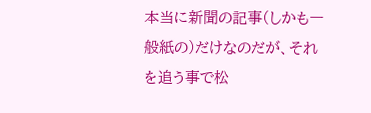本当に新聞の記事(しかも一般紙の)だけなのだが、それを追う事で松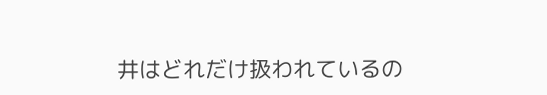井はどれだけ扱われているの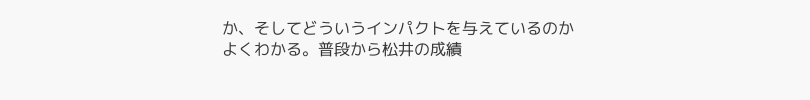か、そしてどういうインパクトを与えているのかよくわかる。普段から松井の成績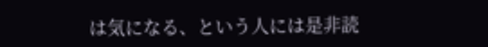は気になる、という人には是非読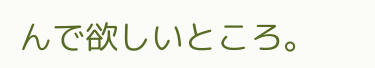んで欲しいところ。